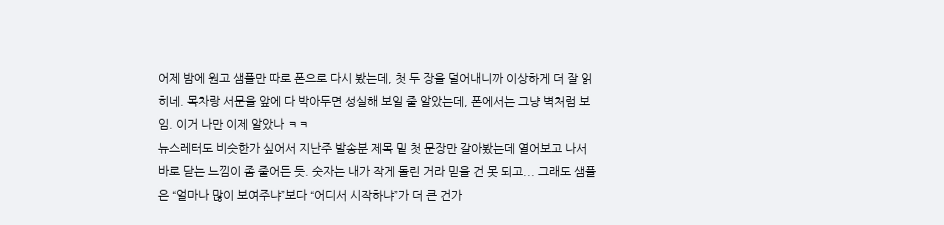어제 밤에 원고 샘플만 따로 폰으로 다시 봤는데, 첫 두 장을 덜어내니까 이상하게 더 잘 읽히네. 목차랑 서문을 앞에 다 박아두면 성실해 보일 줄 알았는데, 폰에서는 그냥 벽처럼 보임. 이거 나만 이제 알았나 ㅋㅋ
뉴스레터도 비슷한가 싶어서 지난주 발송분 제목 밑 첫 문장만 갈아봤는데 열어보고 나서 바로 닫는 느낌이 좀 줄어든 듯. 숫자는 내가 작게 돌린 거라 믿을 건 못 되고... 그래도 샘플은 “얼마나 많이 보여주냐”보다 “어디서 시작하냐”가 더 큰 건가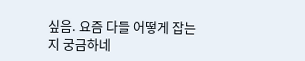싶음. 요즘 다들 어떻게 잡는지 궁금하네